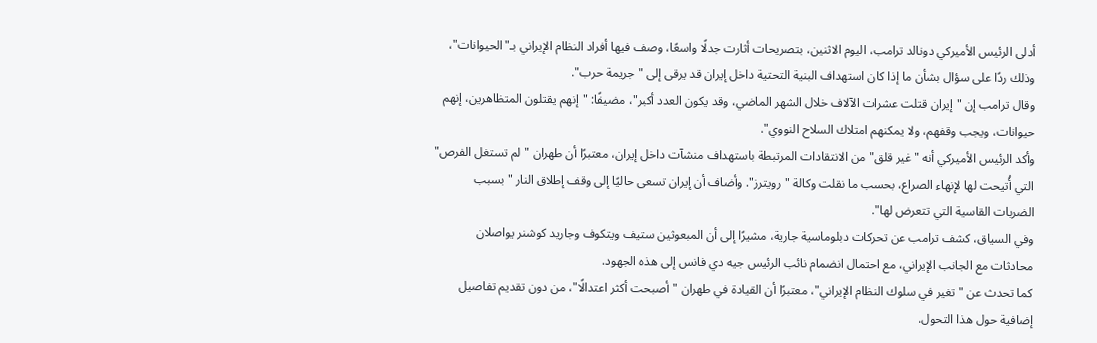أدلى الرئيس الأميركي دونالد ترامب، اليوم الاثنين، بتصريحات أثارت جدلًا واسعًا، وصف فيها أفراد النظام الإيراني بـ"الحيوانات"، وذلك ردًا على سؤال بشأن ما إذا كان استهداف البنية التحتية داخل إيران قد يرقى إلى "جريمة حرب".
وقال ترامب إن "إيران قتلت عشرات الآلاف خلال الشهر الماضي، وقد يكون العدد أكبر"، مضيفًا: "إنهم يقتلون المتظاهرين، إنهم حيوانات، ويجب وقفهم، ولا يمكنهم امتلاك السلاح النووي".
وأكد الرئيس الأميركي أنه "غير قلق" من الانتقادات المرتبطة باستهداف منشآت داخل إيران، معتبرًا أن طهران "لم تستغل الفرص" التي أُتيحت لها لإنهاء الصراع، بحسب ما نقلت وكالة "رويترز". وأضاف أن إيران تسعى حاليًا إلى وقف إطلاق النار "بسبب الضربات القاسية التي تتعرض لها".
وفي السياق، كشف ترامب عن تحركات دبلوماسية جارية، مشيرًا إلى أن المبعوثين ستيف ويتكوف وجاريد كوشنر يواصلان محادثات مع الجانب الإيراني، مع احتمال انضمام نائب الرئيس جيه دي فانس إلى هذه الجهود.
كما تحدث عن "تغير في سلوك النظام الإيراني"، معتبرًا أن القيادة في طهران "أصبحت أكثر اعتدالًا"، من دون تقديم تفاصيل إضافية حول هذا التحول.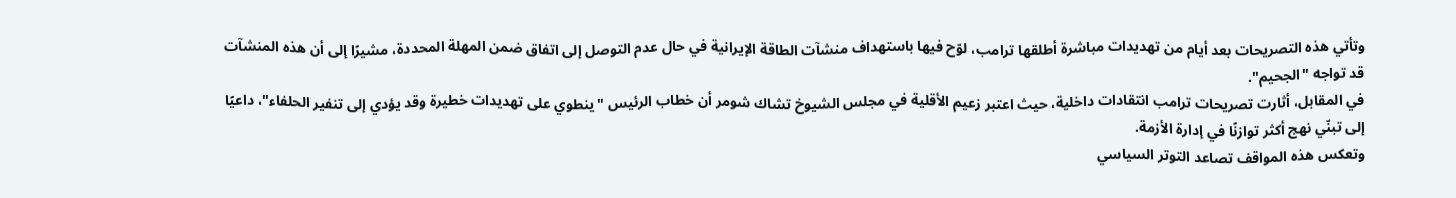وتأتي هذه التصريحات بعد أيام من تهديدات مباشرة أطلقها ترامب، لوّح فيها باستهداف منشآت الطاقة الإيرانية في حال عدم التوصل إلى اتفاق ضمن المهلة المحددة، مشيرًا إلى أن هذه المنشآت قد تواجه "الجحيم".
في المقابل، أثارت تصريحات ترامب انتقادات داخلية، حيث اعتبر زعيم الأقلية في مجلس الشيوخ تشاك شومر أن خطاب الرئيس "ينطوي على تهديدات خطيرة وقد يؤدي إلى تنفير الحلفاء"، داعيًا إلى تبنّي نهج أكثر توازنًا في إدارة الأزمة.
وتعكس هذه المواقف تصاعد التوتر السياسي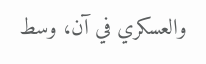والعسكري في آن، وسط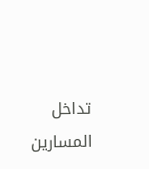تداخل المسارين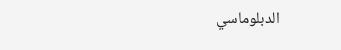الدبلوماسي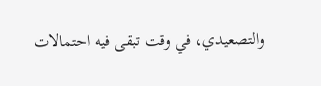والتصعيدي، في وقت تبقى فيه احتمالات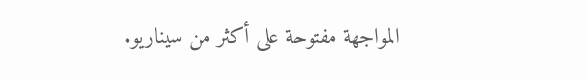المواجهة مفتوحة على أكثر من سيناريو.